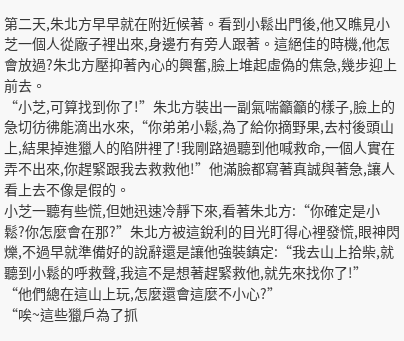第二天,朱北方早早就在附近候著。看到小鬆出門後,他又瞧見小芝一個人從廠子裡出來,身邊冇有旁人跟著。這絕佳的時機,他怎會放過?朱北方壓抑著內心的興奮,臉上堆起虛偽的焦急,幾步迎上前去。
“小芝,可算找到你了!”朱北方裝出一副氣喘籲籲的樣子,臉上的急切彷彿能滴出水來,“你弟弟小鬆,為了給你摘野果,去村後頭山上,結果掉進獵人的陷阱裡了!我剛路過聽到他喊救命,一個人實在弄不出來,你趕緊跟我去救救他!”他滿臉都寫著真誠與著急,讓人看上去不像是假的。
小芝一聽有些慌,但她迅速冷靜下來,看著朱北方:“你確定是小鬆?你怎麼會在那?”朱北方被這銳利的目光盯得心裡發慌,眼神閃爍,不過早就準備好的說辭還是讓他強裝鎮定:“我去山上拾柴,就聽到小鬆的呼救聲,我這不是想著趕緊救他,就先來找你了!”
“他們總在這山上玩,怎麼還會這麼不小心?”
“唉~這些獵戶為了抓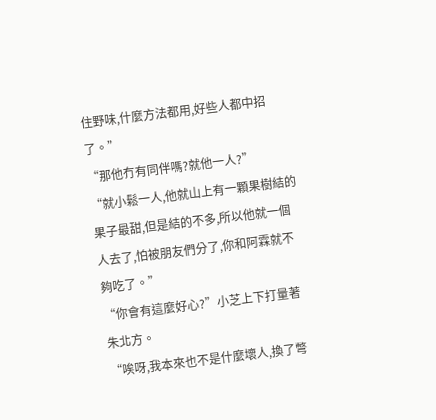住野味,什麼方法都用,好些人都中招了。”
“那他冇有同伴嗎?就他一人?”
“就小鬆一人,他就山上有一顆果樹結的果子最甜,但是結的不多,所以他就一個人去了,怕被朋友們分了,你和阿霖就不夠吃了。”
“你會有這麼好心?”小芝上下打量著朱北方。
“唉呀,我本來也不是什麼壞人,換了彆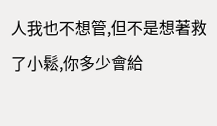人我也不想管,但不是想著救了小鬆,你多少會給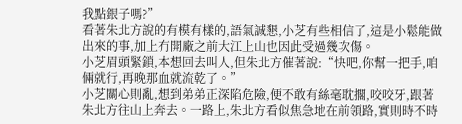我點銀子嗎?”
看著朱北方說的有模有樣的,語氣誠懇,小芝有些相信了,這是小鬆能做出來的事,加上冇開廠之前大江上山也因此受過幾次傷。
小芝眉頭緊鎖,本想回去叫人,但朱北方催著說:“快吧,你幫一把手,咱倆就行,再晚那血就流乾了。”
小芝關心則亂,想到弟弟正深陷危險,便不敢有絲毫耽擱,咬咬牙,跟著朱北方往山上奔去。一路上,朱北方看似焦急地在前領路,實則時不時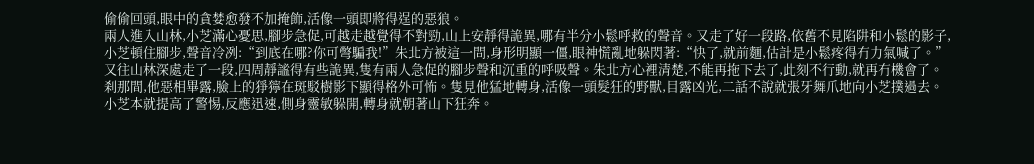偷偷回頭,眼中的貪婪愈發不加掩飾,活像一頭即將得逞的惡狼。
兩人進入山林,小芝滿心憂思,腳步急促,可越走越覺得不對勁,山上安靜得詭異,哪有半分小鬆呼救的聲音。又走了好一段路,依舊不見陷阱和小鬆的影子,小芝頓住腳步,聲音冷冽:“到底在哪?你可彆騙我!”朱北方被這一問,身形明顯一僵,眼神慌亂地躲閃著:“快了,就前麵,估計是小鬆疼得冇力氣喊了。”
又往山林深處走了一段,四周靜謐得有些詭異,隻有兩人急促的腳步聲和沉重的呼吸聲。朱北方心裡清楚,不能再拖下去了,此刻不行動,就再冇機會了。刹那間,他惡相畢露,臉上的猙獰在斑駁樹影下顯得格外可怖。隻見他猛地轉身,活像一頭髮狂的野獸,目露凶光,二話不說就張牙舞爪地向小芝撲過去。
小芝本就提高了警惕,反應迅速,側身靈敏躲開,轉身就朝著山下狂奔。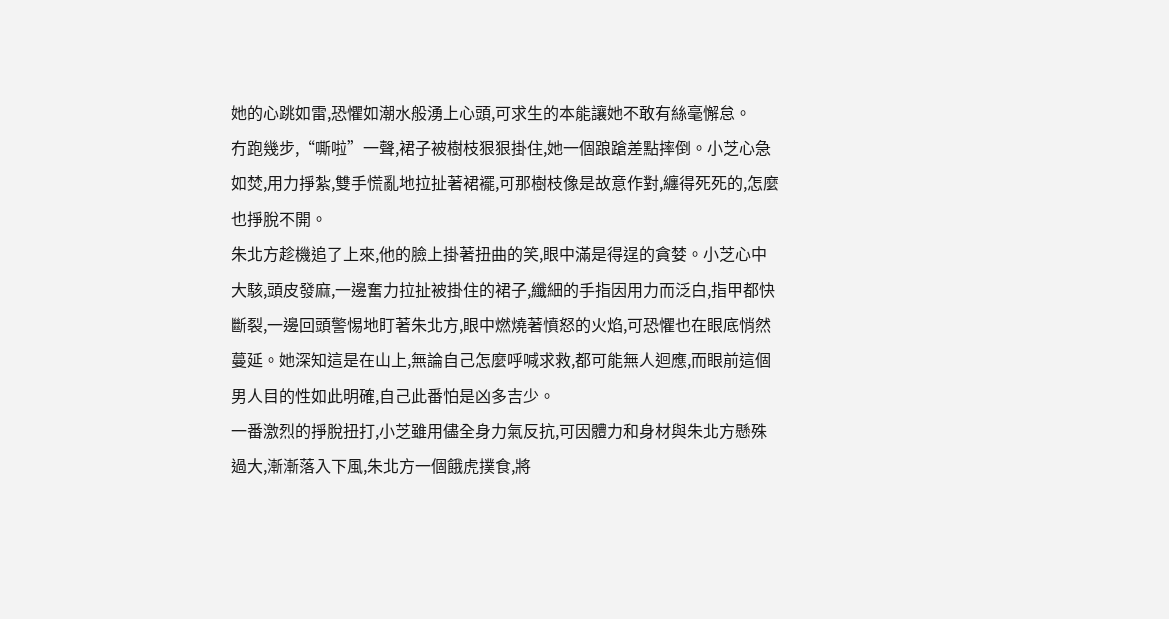她的心跳如雷,恐懼如潮水般湧上心頭,可求生的本能讓她不敢有絲毫懈怠。
冇跑幾步,“嘶啦”一聲,裙子被樹枝狠狠掛住,她一個踉蹌差點摔倒。小芝心急如焚,用力掙紮,雙手慌亂地拉扯著裙襬,可那樹枝像是故意作對,纏得死死的,怎麼也掙脫不開。
朱北方趁機追了上來,他的臉上掛著扭曲的笑,眼中滿是得逞的貪婪。小芝心中大駭,頭皮發麻,一邊奮力拉扯被掛住的裙子,纖細的手指因用力而泛白,指甲都快斷裂,一邊回頭警惕地盯著朱北方,眼中燃燒著憤怒的火焰,可恐懼也在眼底悄然蔓延。她深知這是在山上,無論自己怎麼呼喊求救,都可能無人迴應,而眼前這個男人目的性如此明確,自己此番怕是凶多吉少。
一番激烈的掙脫扭打,小芝雖用儘全身力氣反抗,可因體力和身材與朱北方懸殊過大,漸漸落入下風,朱北方一個餓虎撲食,將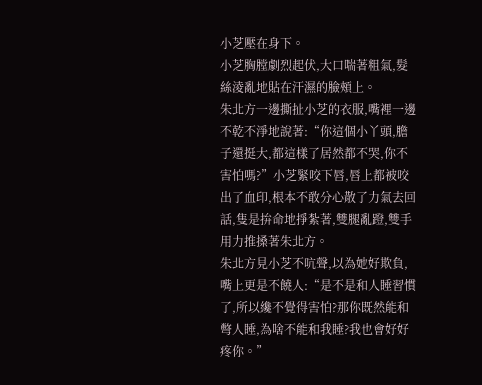小芝壓在身下。
小芝胸膛劇烈起伏,大口喘著粗氣,髮絲淩亂地貼在汗濕的臉頰上。
朱北方一邊撕扯小芝的衣服,嘴裡一邊不乾不淨地說著:“你這個小丫頭,膽子還挺大,都這樣了居然都不哭,你不害怕嗎?”小芝緊咬下唇,唇上都被咬出了血印,根本不敢分心散了力氣去回話,隻是拚命地掙紮著,雙腿亂蹬,雙手用力推搡著朱北方。
朱北方見小芝不吭聲,以為她好欺負,嘴上更是不饒人:“是不是和人睡習慣了,所以纔不覺得害怕?那你既然能和彆人睡,為啥不能和我睡?我也會好好疼你。”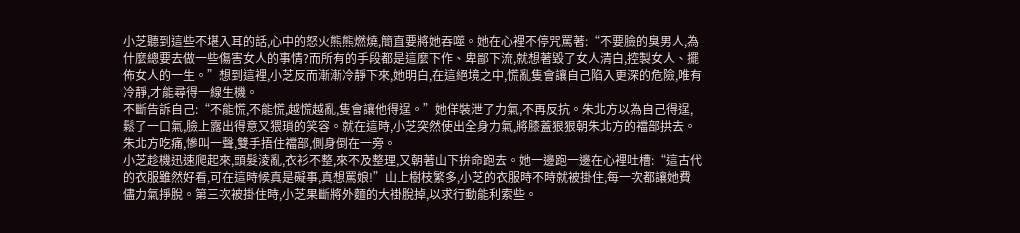小芝聽到這些不堪入耳的話,心中的怒火熊熊燃燒,簡直要將她吞噬。她在心裡不停咒罵著:“不要臉的臭男人,為什麼總要去做一些傷害女人的事情?而所有的手段都是這麼下作、卑鄙下流,就想著毀了女人清白,控製女人、擺佈女人的一生。”想到這裡,小芝反而漸漸冷靜下來,她明白,在這絕境之中,慌亂隻會讓自己陷入更深的危險,唯有冷靜,才能尋得一線生機。
不斷告訴自己:“不能慌,不能慌,越慌越亂,隻會讓他得逞。”她佯裝泄了力氣,不再反抗。朱北方以為自己得逞,鬆了一口氣,臉上露出得意又猥瑣的笑容。就在這時,小芝突然使出全身力氣,將膝蓋狠狠朝朱北方的襠部拱去。朱北方吃痛,慘叫一聲,雙手捂住襠部,側身倒在一旁。
小芝趁機迅速爬起來,頭髮淩亂,衣衫不整,來不及整理,又朝著山下拚命跑去。她一邊跑一邊在心裡吐槽:“這古代的衣服雖然好看,可在這時候真是礙事,真想罵娘!”山上樹枝繁多,小芝的衣服時不時就被掛住,每一次都讓她費儘力氣掙脫。第三次被掛住時,小芝果斷將外麵的大褂脫掉,以求行動能利索些。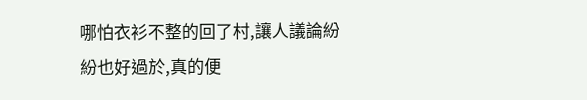哪怕衣衫不整的回了村,讓人議論紛紛也好過於,真的便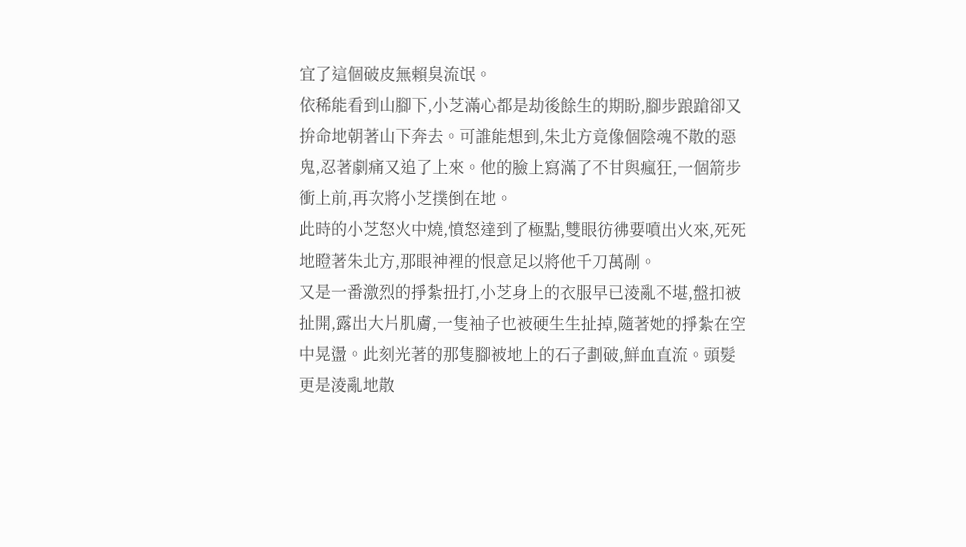宜了這個破皮無賴臭流氓。
依稀能看到山腳下,小芝滿心都是劫後餘生的期盼,腳步踉蹌卻又拚命地朝著山下奔去。可誰能想到,朱北方竟像個陰魂不散的惡鬼,忍著劇痛又追了上來。他的臉上寫滿了不甘與瘋狂,一個箭步衝上前,再次將小芝撲倒在地。
此時的小芝怒火中燒,憤怒達到了極點,雙眼彷彿要噴出火來,死死地瞪著朱北方,那眼神裡的恨意足以將他千刀萬剮。
又是一番激烈的掙紮扭打,小芝身上的衣服早已淩亂不堪,盤扣被扯開,露出大片肌膚,一隻袖子也被硬生生扯掉,隨著她的掙紮在空中晃盪。此刻光著的那隻腳被地上的石子劃破,鮮血直流。頭髮更是淩亂地散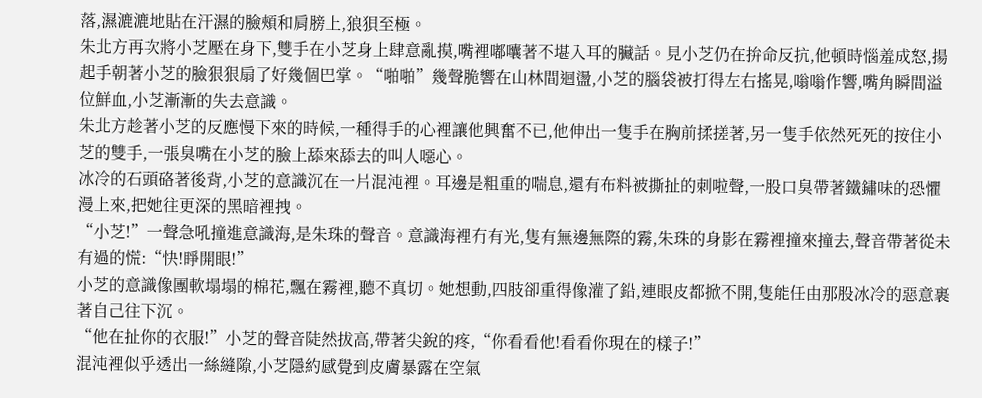落,濕漉漉地貼在汗濕的臉頰和肩膀上,狼狽至極。
朱北方再次將小芝壓在身下,雙手在小芝身上肆意亂摸,嘴裡嘟囔著不堪入耳的臟話。見小芝仍在拚命反抗,他頓時惱羞成怒,揚起手朝著小芝的臉狠狠扇了好幾個巴掌。“啪啪”幾聲脆響在山林間迴盪,小芝的腦袋被打得左右搖晃,嗡嗡作響,嘴角瞬間溢位鮮血,小芝漸漸的失去意識。
朱北方趁著小芝的反應慢下來的時候,一種得手的心裡讓他興奮不已,他伸出一隻手在胸前揉搓著,另一隻手依然死死的按住小芝的雙手,一張臭嘴在小芝的臉上舔來舔去的叫人噁心。
冰冷的石頭硌著後背,小芝的意識沉在一片混沌裡。耳邊是粗重的喘息,還有布料被撕扯的刺啦聲,一股口臭帶著鐵鏽味的恐懼漫上來,把她往更深的黑暗裡拽。
“小芝!”一聲急吼撞進意識海,是朱珠的聲音。意識海裡冇有光,隻有無邊無際的霧,朱珠的身影在霧裡撞來撞去,聲音帶著從未有過的慌:“快!睜開眼!”
小芝的意識像團軟塌塌的棉花,飄在霧裡,聽不真切。她想動,四肢卻重得像灌了鉛,連眼皮都掀不開,隻能任由那股冰冷的惡意裹著自己往下沉。
“他在扯你的衣服!”小芝的聲音陡然拔高,帶著尖銳的疼,“你看看他!看看你現在的樣子!”
混沌裡似乎透出一絲縫隙,小芝隱約感覺到皮膚暴露在空氣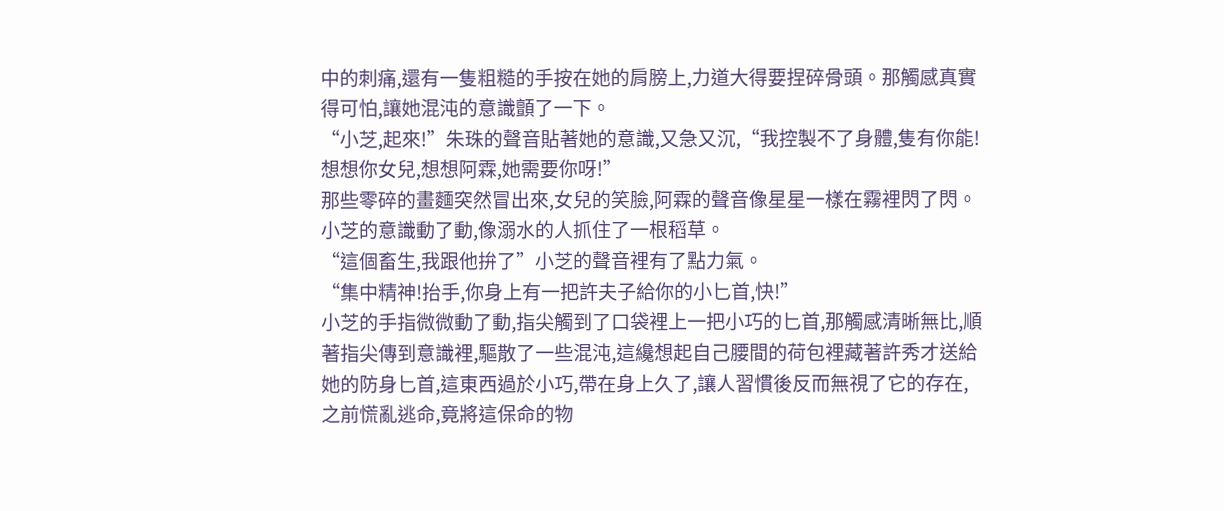中的刺痛,還有一隻粗糙的手按在她的肩膀上,力道大得要捏碎骨頭。那觸感真實得可怕,讓她混沌的意識顫了一下。
“小芝,起來!”朱珠的聲音貼著她的意識,又急又沉,“我控製不了身體,隻有你能!想想你女兒,想想阿霖,她需要你呀!”
那些零碎的畫麵突然冒出來,女兒的笑臉,阿霖的聲音像星星一樣在霧裡閃了閃。小芝的意識動了動,像溺水的人抓住了一根稻草。
“這個畜生,我跟他拚了”小芝的聲音裡有了點力氣。
“集中精神!抬手,你身上有一把許夫子給你的小匕首,快!”
小芝的手指微微動了動,指尖觸到了口袋裡上一把小巧的匕首,那觸感清晰無比,順著指尖傳到意識裡,驅散了一些混沌,這纔想起自己腰間的荷包裡藏著許秀才送給她的防身匕首,這東西過於小巧,帶在身上久了,讓人習慣後反而無視了它的存在,之前慌亂逃命,竟將這保命的物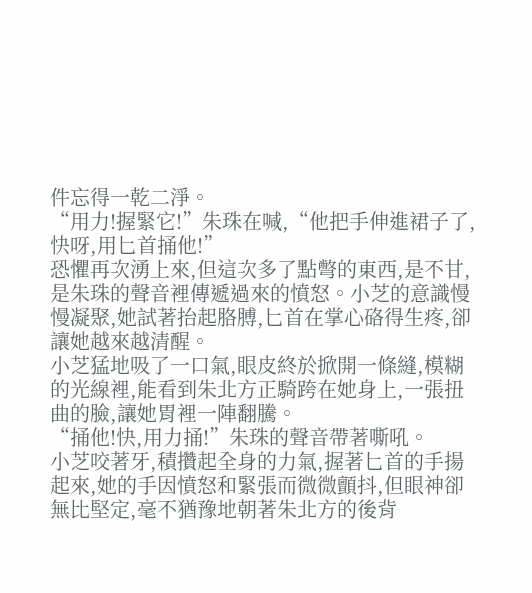件忘得一乾二淨。
“用力!握緊它!”朱珠在喊,“他把手伸進裙子了,快呀,用匕首捅他!”
恐懼再次湧上來,但這次多了點彆的東西,是不甘,是朱珠的聲音裡傳遞過來的憤怒。小芝的意識慢慢凝聚,她試著抬起胳膊,匕首在掌心硌得生疼,卻讓她越來越清醒。
小芝猛地吸了一口氣,眼皮終於掀開一條縫,模糊的光線裡,能看到朱北方正騎跨在她身上,一張扭曲的臉,讓她胃裡一陣翻騰。
“捅他!快,用力捅!”朱珠的聲音帶著嘶吼。
小芝咬著牙,積攢起全身的力氣,握著匕首的手揚起來,她的手因憤怒和緊張而微微顫抖,但眼神卻無比堅定,毫不猶豫地朝著朱北方的後背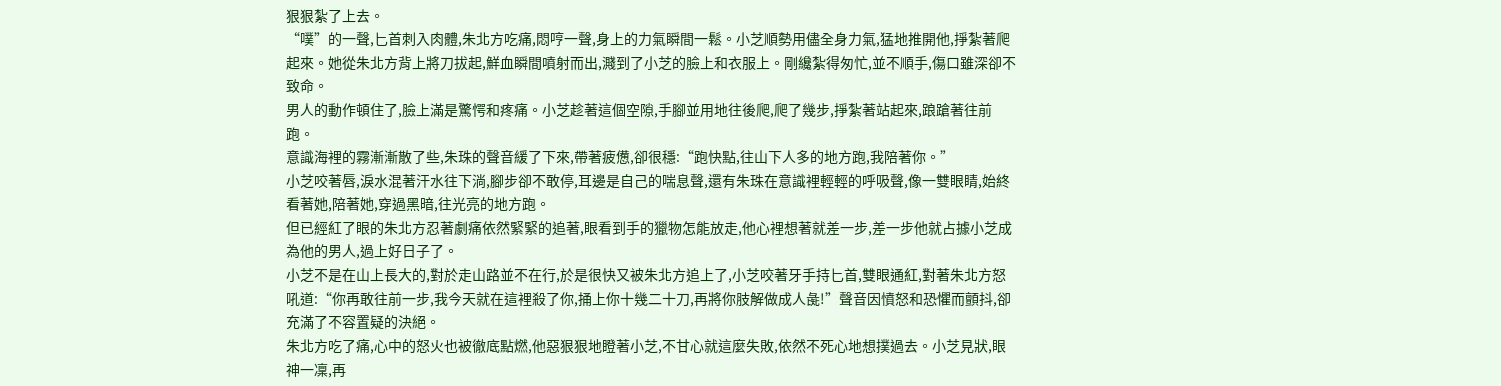狠狠紮了上去。
“噗”的一聲,匕首刺入肉體,朱北方吃痛,悶哼一聲,身上的力氣瞬間一鬆。小芝順勢用儘全身力氣,猛地推開他,掙紮著爬起來。她從朱北方背上將刀拔起,鮮血瞬間噴射而出,濺到了小芝的臉上和衣服上。剛纔紮得匆忙,並不順手,傷口雖深卻不致命。
男人的動作頓住了,臉上滿是驚愕和疼痛。小芝趁著這個空隙,手腳並用地往後爬,爬了幾步,掙紮著站起來,踉蹌著往前跑。
意識海裡的霧漸漸散了些,朱珠的聲音緩了下來,帶著疲憊,卻很穩:“跑快點,往山下人多的地方跑,我陪著你。”
小芝咬著唇,淚水混著汗水往下淌,腳步卻不敢停,耳邊是自己的喘息聲,還有朱珠在意識裡輕輕的呼吸聲,像一雙眼睛,始終看著她,陪著她,穿過黑暗,往光亮的地方跑。
但已經紅了眼的朱北方忍著劇痛依然緊緊的追著,眼看到手的獵物怎能放走,他心裡想著就差一步,差一步他就占據小芝成為他的男人,過上好日子了。
小芝不是在山上長大的,對於走山路並不在行,於是很快又被朱北方追上了,小芝咬著牙手持匕首,雙眼通紅,對著朱北方怒吼道:“你再敢往前一步,我今天就在這裡殺了你,捅上你十幾二十刀,再將你肢解做成人彘!”聲音因憤怒和恐懼而顫抖,卻充滿了不容置疑的決絕。
朱北方吃了痛,心中的怒火也被徹底點燃,他惡狠狠地瞪著小芝,不甘心就這麼失敗,依然不死心地想撲過去。小芝見狀,眼神一凜,再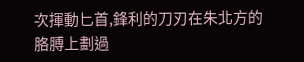次揮動匕首,鋒利的刀刃在朱北方的胳膊上劃過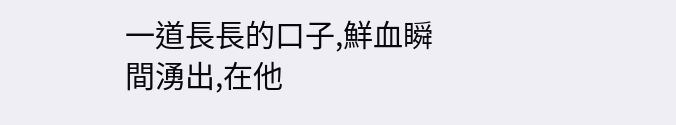一道長長的口子,鮮血瞬間湧出,在他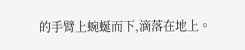的手臂上蜿蜒而下,滴落在地上。